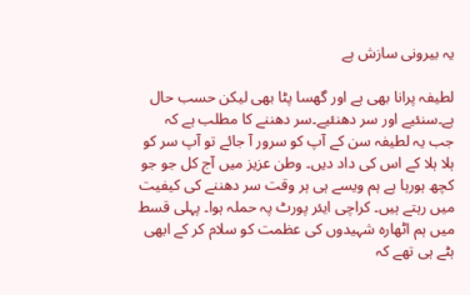یہ بیرونی سازش ہے

لطیفہ پرانا بھی ہے اور گھسا پٹا بھی لیکن حسب حال ہے۔سنئیے اور سر دھنئیے۔سر دھننے کا مطلب ہے کہ جب یہ لطیفہ سن کے آپ کو سرور آ جائے تو آپ سر کو ہلا ہلا کے اس کی داد دیں۔ وطن عزیز میں آج کل جو جو کچھ ہورہا ہے ہم ویسے ہی ہر وقت سر دھننے کی کیفیت میں رہتے ہیں۔ کراچی ایئر پورٹ پہ حملہ ہوا۔ پہلی قسط میں ہم اٹھارہ شہیدوں کی عظمت کو سلام کر کے ابھی ہٹے ہی تھے کہ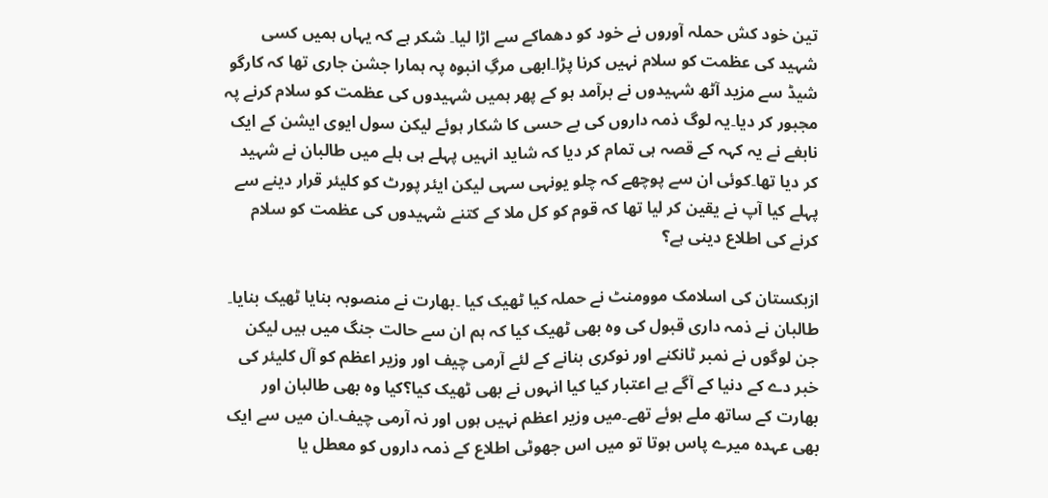تین خود کش حملہ آوروں نے خود کو دھماکے سے اڑا لیا۔ شکر ہے کہ یہاں ہمیں کسی شہید کی عظمت کو سلام نہیں کرنا پڑا۔ابھی مرگِ انبوہ پہ ہمارا جشن جاری تھا کہ کارگو شیڈ سے مزید آٹھ شہیدوں نے برآمد ہو کے پھر ہمیں شہیدوں کی عظمت کو سلام کرنے پہ مجبور کر دیا۔یہ لوگ ذمہ داروں کی بے حسی کا شکار ہوئے لیکن سول ایوی ایشن کے ایک نابغے نے یہ کہہ کے قصہ ہی تمام کر دیا کہ شاید انہیں پہلے ہی ہلے میں طالبان نے شہید کر دیا تھا۔کوئی ان سے پوچھے کہ چلو یونہی سہی لیکن ایئر پورٹ کو کلیئر قرار دینے سے پہلے کیا آپ نے یقین کر لیا تھا کہ قوم کو کل ملا کے کتنے شہیدوں کی عظمت کو سلام کرنے کی اطلاع دینی ہے؟

ازبکستان کی اسلامک موومنٹ نے حملہ کیا ٹھیک کیا ۔بھارت نے منصوبہ بنایا ٹھیک بنایا۔ طالبان نے ذمہ داری قبول کی وہ بھی ٹھیک کیا کہ ہم ان سے حالت جنگ میں ہیں لیکن جن لوگوں نے نمبر ٹانکنے اور نوکری بنانے کے لئے آرمی چیف اور وزیر اعظم کو آل کلیئر کی خبر دے کے دنیا کے آگے بے اعتبار کیا کیا انہوں نے بھی ٹھیک کیا؟کیا وہ بھی طالبان اور بھارت کے ساتھ ملے ہوئے تھے۔میں وزیر اعظم نہیں ہوں اور نہ آرمی چیف۔ان میں سے ایک بھی عہدہ میرے پاس ہوتا تو میں اس جھوٹی اطلاع کے ذمہ داروں کو معطل یا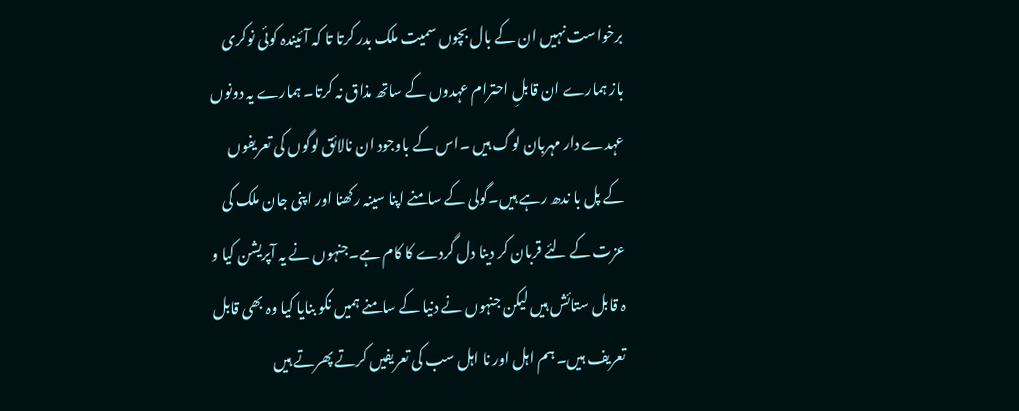برخواست نہیں ان کے بال بچوں سمیت ملک بدر کرتا تا کہ آئیندہ کوئی نوکری باز ہمارے ان قابلِ احترام عہدوں کے ساتھ مذاق نہ کرتا۔ ہمارے یہ دونوں عہدے دار مہربان لوگ ہیں ۔اس کے باوجود ان نالائق لوگوں کی تعریفوں کے پل با ندھ رہے ہیں۔گولی کے سامنے اپنا سینہ رکھنا اور اپنی جان ملک کی عزت کے لئے قربان کر دینا دل گردے کا کام ہے۔جنہوں نے یہ آپریشن کیا و ہ قابل ستائش ہیں لیکن جنہوں نے دنیا کے سامنے ہمیں نکو بنایا کیا وہ بھی قابل تعریف ہیں۔ ہم اہل اور نا اہل سب کی تعریفیں کرتے پھرتے ہیں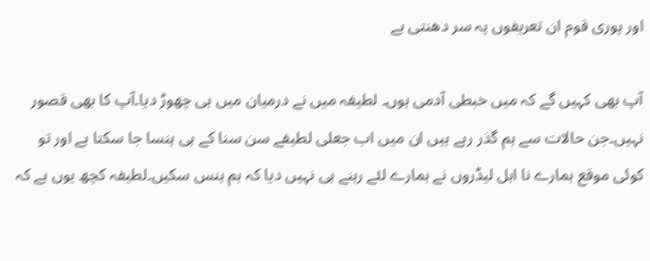اور پوری قوم ان تعریفوں پہ سر دھنتی ہے

آپ بھی کہیں گے کہ میں خبطی آدمی ہوں۔ لطیفہ میں نے درمیان میں ہی چھوڑ دیا۔آپ کا بھی قصور نہیں۔جن حالات سے ہم گذر رہے ہیں ان میں اب جعلی لطیفے سن سنا کے ہی ہنسا جا سکتا ہے اور تو کوئی موقع ہمارے نا اہل لیڈروں نے ہمارے لئے رہنے ہی نہیں دیا کہ ہم ہنس سکیں۔لطیفہ کچھ یوں ہے کہ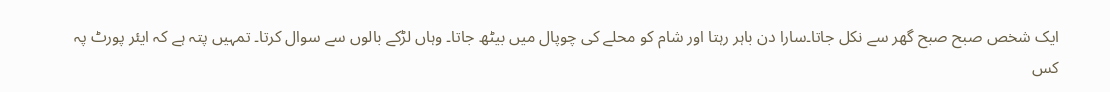ایک شخص صبح صبح گھر سے نکل جاتا۔سارا دن باہر رہتا اور شام کو محلے کی چوپال میں بیٹھ جاتا۔ وہاں لڑکے بالوں سے سوال کرتا۔ تمہیں پتہ ہے کہ ایئر پورٹ پہ کس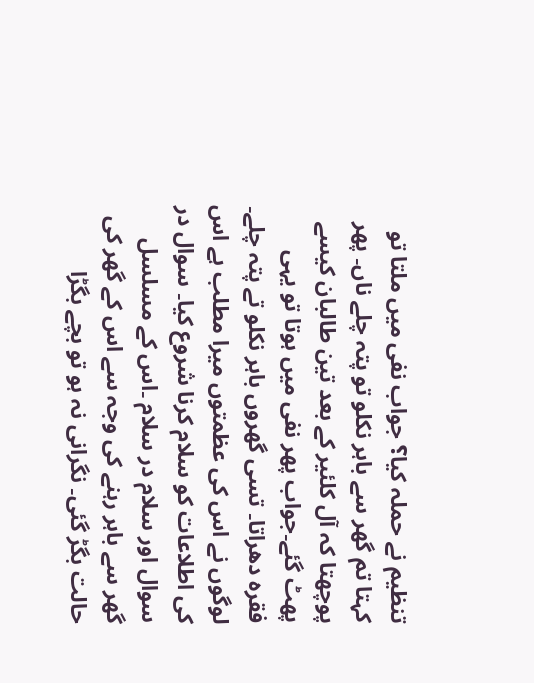تنظیم نے حملہ کیا؟ جواب نفی میں ملتا تو کہتا تم گھر سے باہر نکلو تو پتہ چلے ناں۔ پھر پوچھتا کہ آل کلئیر کے بعد تین طالبان کیسے پھٹ گئے۔جواب پھر نفی میں ہوتا تو یہی فقرہ دھراتا۔ تسی گھروں باہر نکلو تے پتہ چلے۔ لوگوں نے اس کی عظمتوں میرا مطلب ہے اس کی اطلاعات کو سلام کرنا شروع کیا۔ سوال در سوال اور سلام در سلام ۔اس کے مسلسل گھر سے باہر رہنے کی وجہ سے اس کے گھر کی حالت بگڑ گئی۔ نگرانی نہ ہو تو بچے بگڑا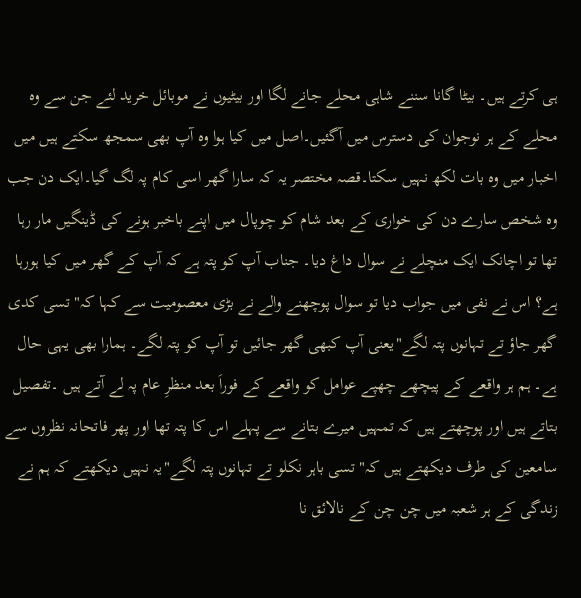ہی کرتے ہیں۔ بیٹا گانا سننے شاہی محلے جانے لگا اور بیٹیوں نے موبائل خرید لئے جن سے وہ محلے کے ہر نوجوان کی دسترس میں آگئیں۔اصل میں کیا ہوا وہ آپ بھی سمجھ سکتے ہیں میں اخبار میں وہ بات لکھ نہیں سکتا۔قصہ مختصر یہ کہ سارا گھر اسی کام پہ لگ گیا۔ایک دن جب وہ شخص سارے دن کی خواری کے بعد شام کو چوپال میں اپنے باخبر ہونے کی ڈینگیں مار رہا تھا تو اچانک ایک منچلے نے سوال داغ دیا۔ جناب آپ کو پتہ ہے کہ آپ کے گھر میں کیا ہورہا ہے؟ اس نے نفی میں جواب دیا تو سوال پوچھنے والے نے بڑی معصومیت سے کہا کہ" تسی کدی گھر جاؤ تے تہانوں پتہ لگے"یعنی آپ کبھی گھر جائیں تو آپ کو پتہ لگے۔ ہمارا بھی یہی حال ہے۔ ہم ہر واقعے کے پیچھے چھپے عوامل کو واقعے کے فوراَ بعد منظرِ عام پہ لے آتے ہیں ۔تفصیل بتاتے ہیں اور پوچھتے ہیں کہ تمہیں میرے بتانے سے پہلے اس کا پتہ تھا اور پھر فاتحانہ نظروں سے سامعین کی طرف دیکھتے ہیں کہ" تسی باہر نکلو تے تہانوں پتہ لگے"یہ نہیں دیکھتے کہ ہم نے زندگی کے ہر شعبہ میں چن چن کے نالائق نا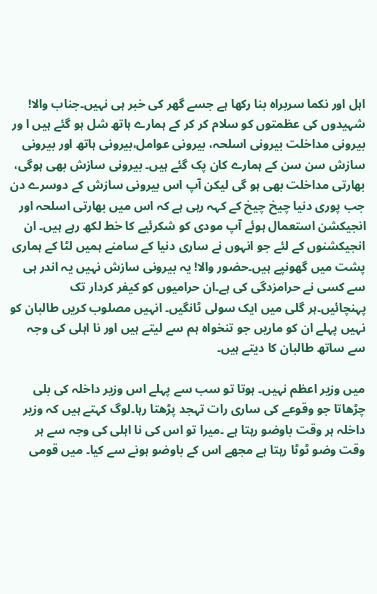اہل اور نکما سربراہ بنا رکھا ہے جسے گھر کی خبر ہی نہیں۔جناب والا! شہیدوں کی عظمتوں کو سلام کر کر کے ہمارے ہاتھ شل ہو گئے ہیں ا ور بیرونی مداخلت بیرونی اسلحہ، بیرونی عوامل،بیرونی ہاتھ اور بیرونی سازش سن سن کے ہمارے کان پک گئے ہیں۔ بیرونی سازش بھی ہوگی، بھارتی مداخلت بھی ہو گی لیکن آپ اس بیرونی سازش کے دوسرے دن جب پوری دنیا چیخ چیخ کے کہہ رہی ہے کہ اس میں بھارتی اسلحہ اور انجیکشن استعمال ہوئے آپ مودی کو شکرئیے کا خط لکھ رہے ہیں۔ ان انجیکشنوں کے لئے جو انہوں نے ساری دنیا کے سامنے ہمیں لٹا کے ہماری پشت میں گھونپے ہیں۔حضور والا! یہ بیرونی سازش نہیں یہ اندر ہی سے کسی نے حرامزدگی کی ہے۔ان حرامیوں کو کیفر کردار تک پہنچائیں۔ہر گلی میں ایک سولی ٹانگیں۔ انہیں مصلوب کریں طالبان کو نہیں پہلے ان کو ماریں جو تنخواہ ہم سے لیتے ہیں اور نا اہلی کی وجہ سے ساتھ طالبان کا دیتے ہیں۔

میں وزیر اعظم نہیں۔ ہوتا تو سب سے پہلے اس وزیر داخلہ کی بلی چڑھاتا جو وقوعے کی ساری رات تہجد پڑھتا رہا۔لوگ کہتے ہیں کہ وزیر داخلہ ہر وقت باوضو رہتا ہے ۔میرا تو اس کی نا اہلی کی وجہ سے ہر وقت وضو ٹوٹا رہتا ہے مجھے اس کے باوضو ہونے سے کیا۔ میں قومی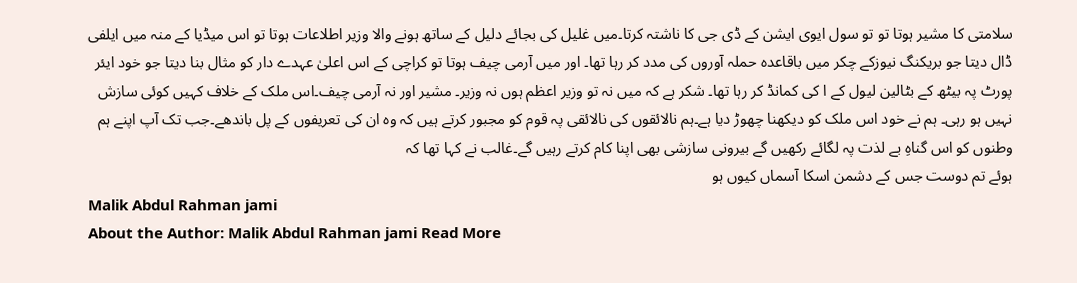سلامتی کا مشیر ہوتا تو تو سول ایوی ایشن کے ڈی جی کا ناشتہ کرتا۔میں غلیل کی بجائے دلیل کے ساتھ ہونے والا وزیر اطلاعات ہوتا تو اس میڈیا کے منہ میں ایلفی ڈال دیتا جو بریکنگ نیوزکے چکر میں باقاعدہ حملہ آوروں کی مدد کر رہا تھا۔ اور میں آرمی چیف ہوتا تو کراچی کے اس اعلیٰ عہدے دار کو مثال بنا دیتا جو خود ایئر پورٹ پہ بیٹھ کے بٹالین لیول کے ا کی کمانڈ کر رہا تھا۔ شکر ہے کہ میں نہ تو وزیر اعظم ہوں نہ وزیر۔ مشیر اور نہ آرمی چیف۔اس ملک کے خلاف کہیں کوئی سازش نہیں ہو رہی۔ ہم نے خود اس ملک کو دیکھنا چھوڑ دیا ہے۔ہم نالائقوں کی نالائقی پہ قوم کو مجبور کرتے ہیں کہ وہ ان کی تعریفوں کے پل باندھے۔جب تک آپ اپنے ہم وطنوں کو اس گناہِ بے لذت پہ لگائے رکھیں گے بیرونی سازشی بھی اپنا کام کرتے رہیں گے۔غالب نے کہا تھا کہ
ہوئے تم دوست جس کے دشمن اسکا آسماں کیوں ہو
Malik Abdul Rahman jami
About the Author: Malik Abdul Rahman jami Read More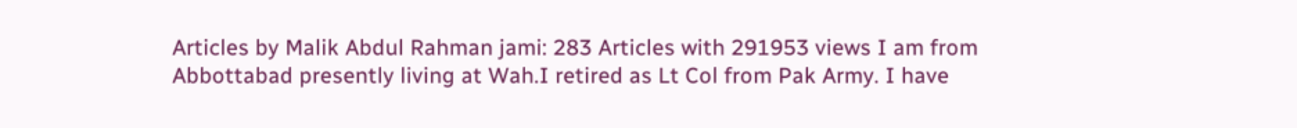Articles by Malik Abdul Rahman jami: 283 Articles with 291953 views I am from Abbottabad presently living at Wah.I retired as Lt Col from Pak Army. I have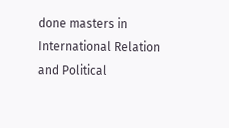done masters in International Relation and Political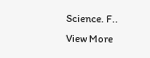Science. F.. View More